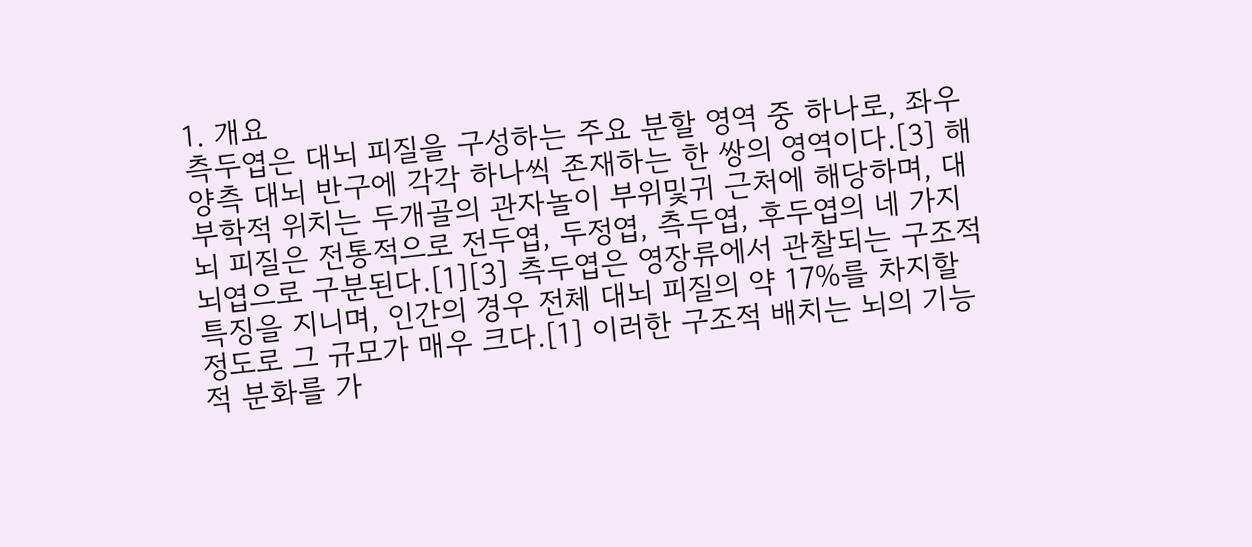1. 개요
측두엽은 대뇌 피질을 구성하는 주요 분할 영역 중 하나로, 좌우 양측 대뇌 반구에 각각 하나씩 존재하는 한 쌍의 영역이다.[3] 해부학적 위치는 두개골의 관자놀이 부위및귀 근처에 해당하며, 대뇌 피질은 전통적으로 전두엽, 두정엽, 측두엽, 후두엽의 네 가지 뇌엽으로 구분된다.[1][3] 측두엽은 영장류에서 관찰되는 구조적 특징을 지니며, 인간의 경우 전체 대뇌 피질의 약 17%를 차지할 정도로 그 규모가 매우 크다.[1] 이러한 구조적 배치는 뇌의 기능적 분화를 가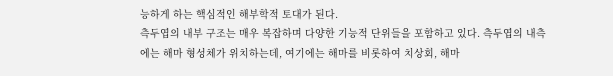능하게 하는 핵심적인 해부학적 토대가 된다.
측두엽의 내부 구조는 매우 복잡하며 다양한 기능적 단위들을 포함하고 있다. 측두엽의 내측에는 해마 형성체가 위치하는데, 여기에는 해마를 비롯하여 치상회, 해마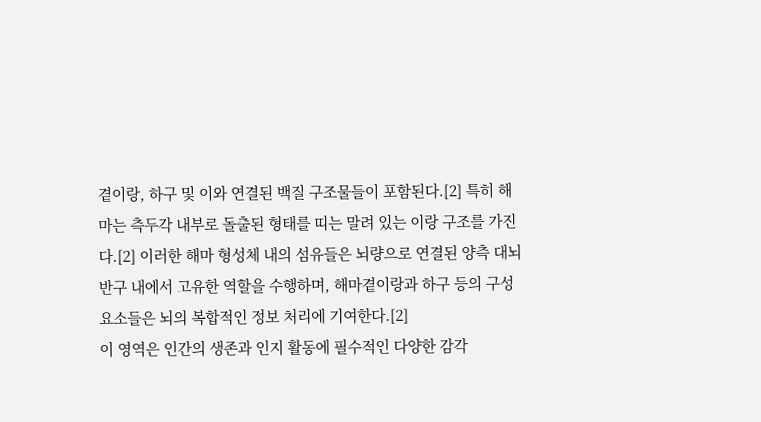곁이랑, 하구 및 이와 연결된 백질 구조물들이 포함된다.[2] 특히 해마는 측두각 내부로 돌출된 형태를 띠는 말려 있는 이랑 구조를 가진다.[2] 이러한 해마 형성체 내의 섬유들은 뇌량으로 연결된 양측 대뇌 반구 내에서 고유한 역할을 수행하며, 해마곁이랑과 하구 등의 구성 요소들은 뇌의 복합적인 정보 처리에 기여한다.[2]
이 영역은 인간의 생존과 인지 활동에 필수적인 다양한 감각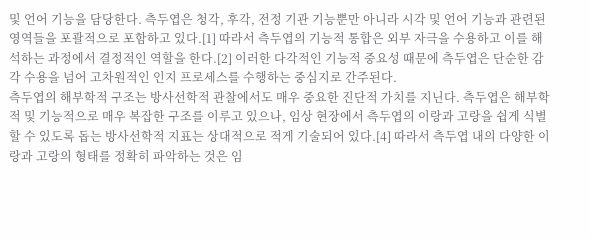및 언어 기능을 담당한다. 측두엽은 청각, 후각, 전정 기관 기능뿐만 아니라 시각 및 언어 기능과 관련된 영역들을 포괄적으로 포함하고 있다.[1] 따라서 측두엽의 기능적 통합은 외부 자극을 수용하고 이를 해석하는 과정에서 결정적인 역할을 한다.[2] 이러한 다각적인 기능적 중요성 때문에 측두엽은 단순한 감각 수용을 넘어 고차원적인 인지 프로세스를 수행하는 중심지로 간주된다.
측두엽의 해부학적 구조는 방사선학적 관찰에서도 매우 중요한 진단적 가치를 지닌다. 측두엽은 해부학적 및 기능적으로 매우 복잡한 구조를 이루고 있으나, 임상 현장에서 측두엽의 이랑과 고랑을 쉽게 식별할 수 있도록 돕는 방사선학적 지표는 상대적으로 적게 기술되어 있다.[4] 따라서 측두엽 내의 다양한 이랑과 고랑의 형태를 정확히 파악하는 것은 임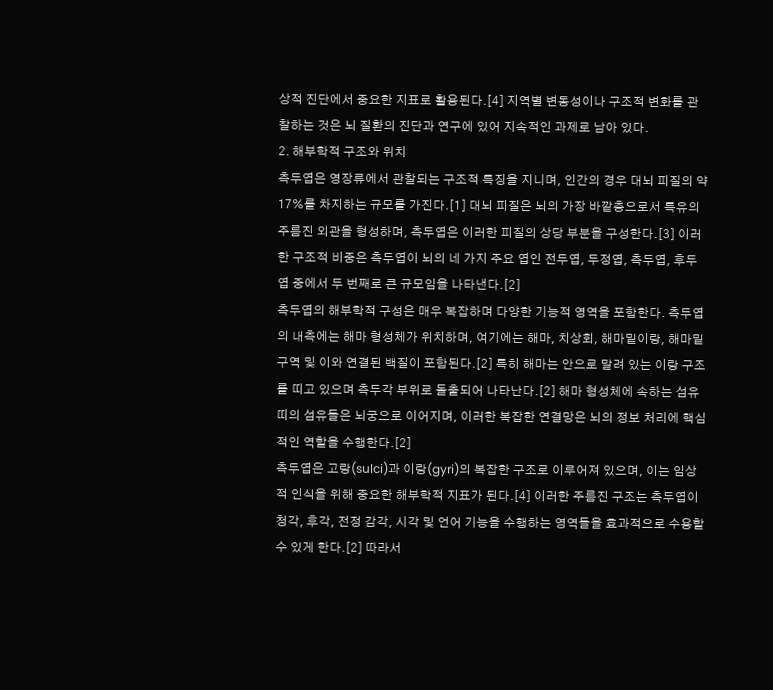상적 진단에서 중요한 지표로 활용된다.[4] 지역별 변동성이나 구조적 변화를 관찰하는 것은 뇌 질환의 진단과 연구에 있어 지속적인 과제로 남아 있다.
2. 해부학적 구조와 위치
측두엽은 영장류에서 관찰되는 구조적 특징을 지니며, 인간의 경우 대뇌 피질의 약 17%를 차지하는 규모를 가진다.[1] 대뇌 피질은 뇌의 가장 바깥층으로서 특유의 주름진 외관을 형성하며, 측두엽은 이러한 피질의 상당 부분을 구성한다.[3] 이러한 구조적 비중은 측두엽이 뇌의 네 가지 주요 엽인 전두엽, 두정엽, 측두엽, 후두엽 중에서 두 번째로 큰 규모임을 나타낸다.[2]
측두엽의 해부학적 구성은 매우 복잡하며 다양한 기능적 영역을 포함한다. 측두엽의 내측에는 해마 형성체가 위치하며, 여기에는 해마, 치상회, 해마밑이랑, 해마밑구역 및 이와 연결된 백질이 포함된다.[2] 특히 해마는 안으로 말려 있는 이랑 구조를 띠고 있으며 측두각 부위로 돌출되어 나타난다.[2] 해마 형성체에 속하는 섬유띠의 섬유들은 뇌궁으로 이어지며, 이러한 복잡한 연결망은 뇌의 정보 처리에 핵심적인 역할을 수행한다.[2]
측두엽은 고랑(sulci)과 이랑(gyri)의 복잡한 구조로 이루어져 있으며, 이는 임상적 인식을 위해 중요한 해부학적 지표가 된다.[4] 이러한 주름진 구조는 측두엽이 청각, 후각, 전정 감각, 시각 및 언어 기능을 수행하는 영역들을 효과적으로 수용할 수 있게 한다.[2] 따라서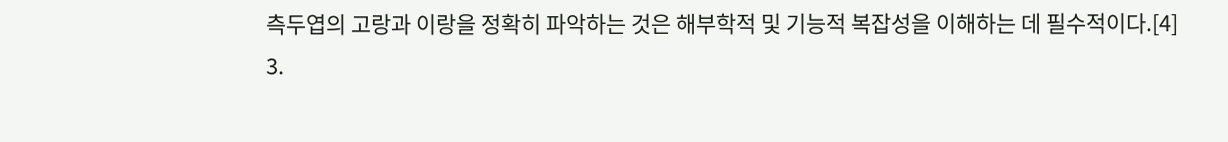측두엽의 고랑과 이랑을 정확히 파악하는 것은 해부학적 및 기능적 복잡성을 이해하는 데 필수적이다.[4]
3.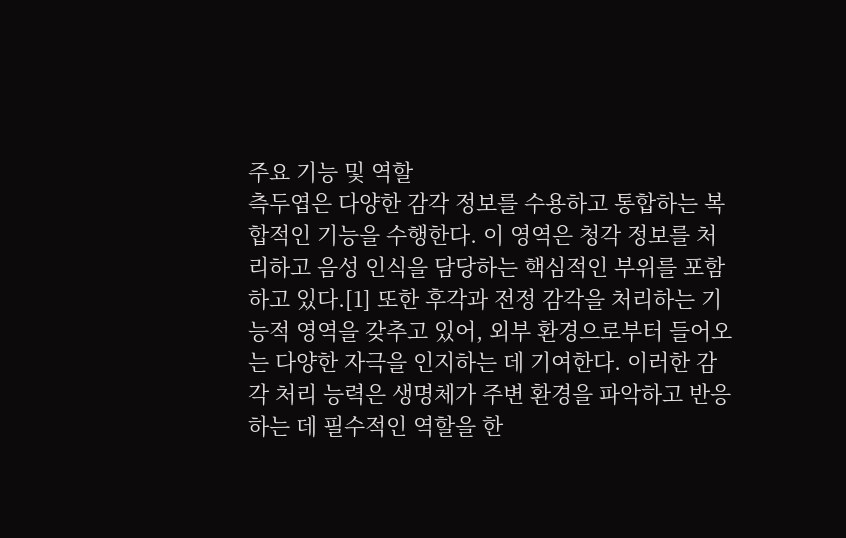주요 기능 및 역할
측두엽은 다양한 감각 정보를 수용하고 통합하는 복합적인 기능을 수행한다. 이 영역은 청각 정보를 처리하고 음성 인식을 담당하는 핵심적인 부위를 포함하고 있다.[1] 또한 후각과 전정 감각을 처리하는 기능적 영역을 갖추고 있어, 외부 환경으로부터 들어오는 다양한 자극을 인지하는 데 기여한다. 이러한 감각 처리 능력은 생명체가 주변 환경을 파악하고 반응하는 데 필수적인 역할을 한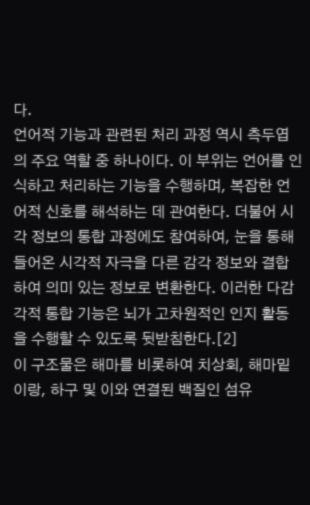다.
언어적 기능과 관련된 처리 과정 역시 측두엽의 주요 역할 중 하나이다. 이 부위는 언어를 인식하고 처리하는 기능을 수행하며, 복잡한 언어적 신호를 해석하는 데 관여한다. 더불어 시각 정보의 통합 과정에도 참여하여, 눈을 통해 들어온 시각적 자극을 다른 감각 정보와 결합하여 의미 있는 정보로 변환한다. 이러한 다감각적 통합 기능은 뇌가 고차원적인 인지 활동을 수행할 수 있도록 뒷받침한다.[2]
이 구조물은 해마를 비롯하여 치상회, 해마밑이랑, 하구 및 이와 연결된 백질인 섬유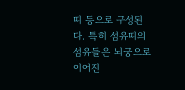띠 등으로 구성된다. 특히 섬유띠의 섬유들은 뇌궁으로 이어진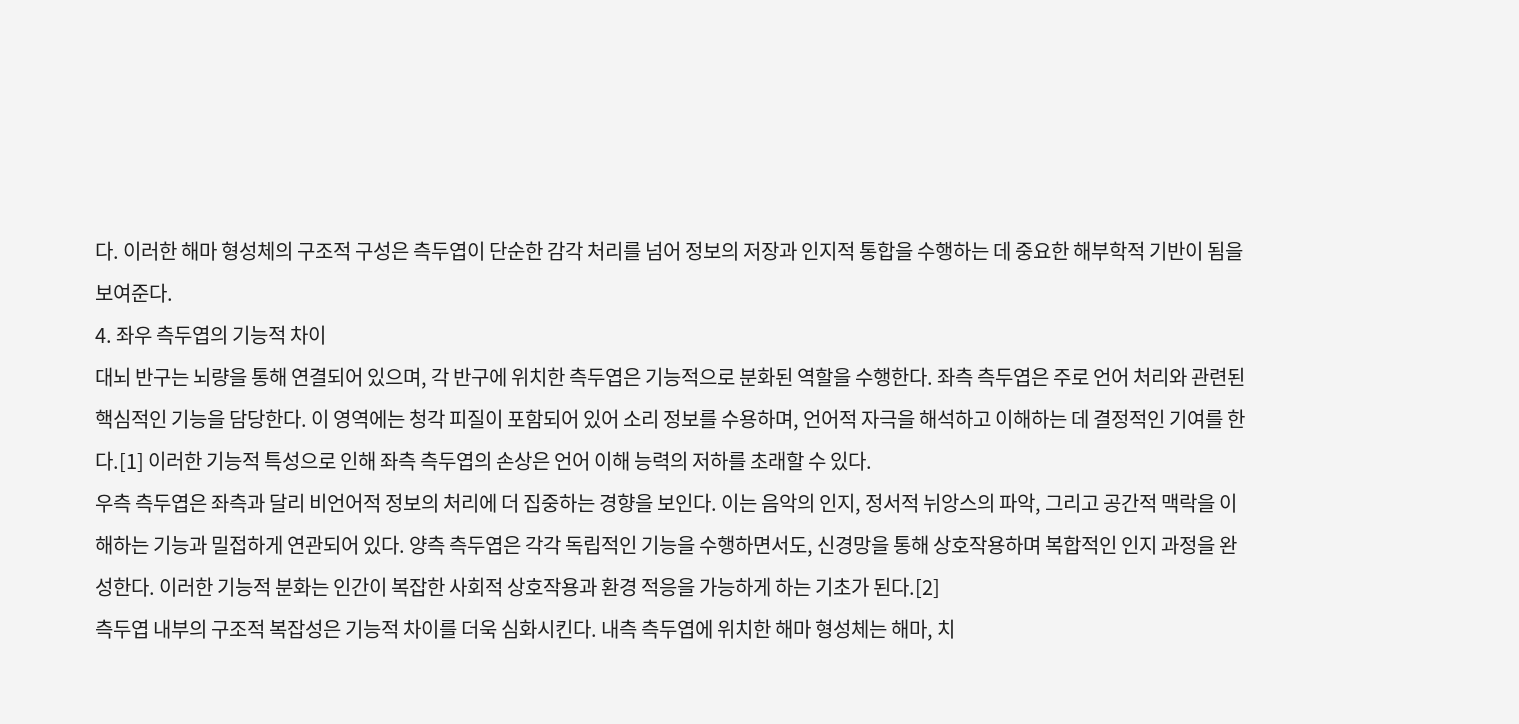다. 이러한 해마 형성체의 구조적 구성은 측두엽이 단순한 감각 처리를 넘어 정보의 저장과 인지적 통합을 수행하는 데 중요한 해부학적 기반이 됨을 보여준다.
4. 좌우 측두엽의 기능적 차이
대뇌 반구는 뇌량을 통해 연결되어 있으며, 각 반구에 위치한 측두엽은 기능적으로 분화된 역할을 수행한다. 좌측 측두엽은 주로 언어 처리와 관련된 핵심적인 기능을 담당한다. 이 영역에는 청각 피질이 포함되어 있어 소리 정보를 수용하며, 언어적 자극을 해석하고 이해하는 데 결정적인 기여를 한다.[1] 이러한 기능적 특성으로 인해 좌측 측두엽의 손상은 언어 이해 능력의 저하를 초래할 수 있다.
우측 측두엽은 좌측과 달리 비언어적 정보의 처리에 더 집중하는 경향을 보인다. 이는 음악의 인지, 정서적 뉘앙스의 파악, 그리고 공간적 맥락을 이해하는 기능과 밀접하게 연관되어 있다. 양측 측두엽은 각각 독립적인 기능을 수행하면서도, 신경망을 통해 상호작용하며 복합적인 인지 과정을 완성한다. 이러한 기능적 분화는 인간이 복잡한 사회적 상호작용과 환경 적응을 가능하게 하는 기초가 된다.[2]
측두엽 내부의 구조적 복잡성은 기능적 차이를 더욱 심화시킨다. 내측 측두엽에 위치한 해마 형성체는 해마, 치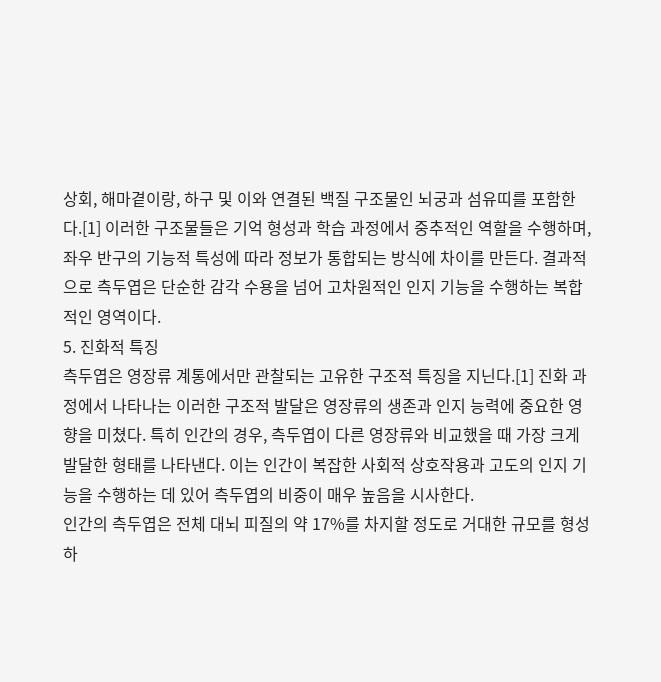상회, 해마곁이랑, 하구 및 이와 연결된 백질 구조물인 뇌궁과 섬유띠를 포함한다.[1] 이러한 구조물들은 기억 형성과 학습 과정에서 중추적인 역할을 수행하며, 좌우 반구의 기능적 특성에 따라 정보가 통합되는 방식에 차이를 만든다. 결과적으로 측두엽은 단순한 감각 수용을 넘어 고차원적인 인지 기능을 수행하는 복합적인 영역이다.
5. 진화적 특징
측두엽은 영장류 계통에서만 관찰되는 고유한 구조적 특징을 지닌다.[1] 진화 과정에서 나타나는 이러한 구조적 발달은 영장류의 생존과 인지 능력에 중요한 영향을 미쳤다. 특히 인간의 경우, 측두엽이 다른 영장류와 비교했을 때 가장 크게 발달한 형태를 나타낸다. 이는 인간이 복잡한 사회적 상호작용과 고도의 인지 기능을 수행하는 데 있어 측두엽의 비중이 매우 높음을 시사한다.
인간의 측두엽은 전체 대뇌 피질의 약 17%를 차지할 정도로 거대한 규모를 형성하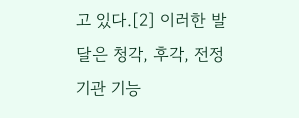고 있다.[2] 이러한 발달은 청각, 후각, 전정 기관 기능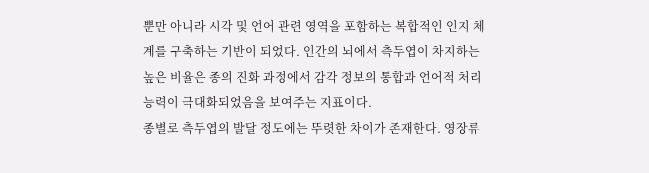뿐만 아니라 시각 및 언어 관련 영역을 포함하는 복합적인 인지 체계를 구축하는 기반이 되었다. 인간의 뇌에서 측두엽이 차지하는 높은 비율은 종의 진화 과정에서 감각 정보의 통합과 언어적 처리 능력이 극대화되었음을 보여주는 지표이다.
종별로 측두엽의 발달 정도에는 뚜렷한 차이가 존재한다. 영장류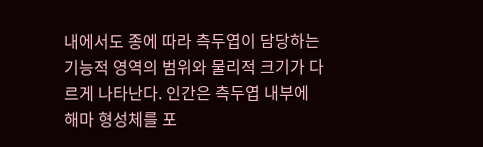내에서도 종에 따라 측두엽이 담당하는 기능적 영역의 범위와 물리적 크기가 다르게 나타난다. 인간은 측두엽 내부에 해마 형성체를 포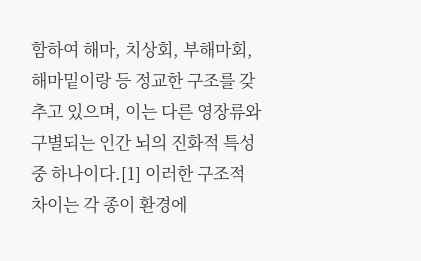함하여 해마, 치상회, 부해마회, 해마밑이랑 등 정교한 구조를 갖추고 있으며, 이는 다른 영장류와 구별되는 인간 뇌의 진화적 특성 중 하나이다.[1] 이러한 구조적 차이는 각 종이 환경에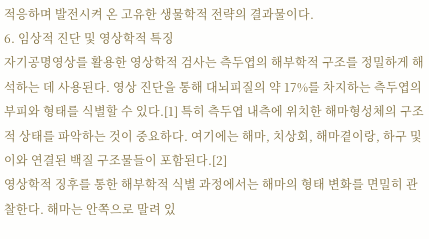적응하며 발전시켜 온 고유한 생물학적 전략의 결과물이다.
6. 임상적 진단 및 영상학적 특징
자기공명영상를 활용한 영상학적 검사는 측두엽의 해부학적 구조를 정밀하게 해석하는 데 사용된다. 영상 진단을 통해 대뇌피질의 약 17%를 차지하는 측두엽의 부피와 형태를 식별할 수 있다.[1] 특히 측두엽 내측에 위치한 해마형성체의 구조적 상태를 파악하는 것이 중요하다. 여기에는 해마, 치상회, 해마곁이랑, 하구 및 이와 연결된 백질 구조물들이 포함된다.[2]
영상학적 징후를 통한 해부학적 식별 과정에서는 해마의 형태 변화를 면밀히 관찰한다. 해마는 안쪽으로 말려 있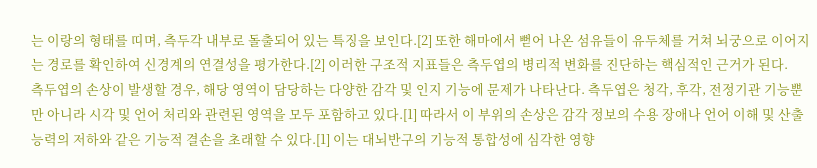는 이랑의 형태를 띠며, 측두각 내부로 돌출되어 있는 특징을 보인다.[2] 또한 해마에서 뻗어 나온 섬유들이 유두체를 거쳐 뇌궁으로 이어지는 경로를 확인하여 신경계의 연결성을 평가한다.[2] 이러한 구조적 지표들은 측두엽의 병리적 변화를 진단하는 핵심적인 근거가 된다.
측두엽의 손상이 발생할 경우, 해당 영역이 담당하는 다양한 감각 및 인지 기능에 문제가 나타난다. 측두엽은 청각, 후각, 전정기관 기능뿐만 아니라 시각 및 언어 처리와 관련된 영역을 모두 포함하고 있다.[1] 따라서 이 부위의 손상은 감각 정보의 수용 장애나 언어 이해 및 산출 능력의 저하와 같은 기능적 결손을 초래할 수 있다.[1] 이는 대뇌반구의 기능적 통합성에 심각한 영향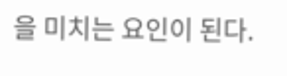을 미치는 요인이 된다.